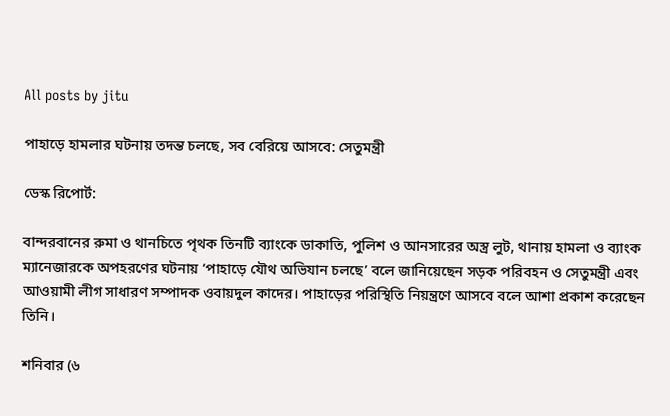All posts by jitu

পাহাড়ে হামলার ঘটনায় তদন্ত চলছে, সব বেরিয়ে আসবে: সেতুমন্ত্রী

ডেস্ক রিপোর্ট:

বান্দরবানের রুমা ও থানচিতে পৃথক তিনটি ব্যাংকে ডাকাতি, পুলিশ ও আনসারের অস্ত্র লুট, থানায় হামলা ও ব্যাংক ম্যানেজারকে অপহরণের ঘটনায় ‘পাহাড়ে যৌথ অভিযান চলছে’ বলে জানিয়েছেন সড়ক পরিবহন ও সেতুমন্ত্রী এবং আওয়ামী লীগ সাধারণ সম্পাদক ওবায়দুল কাদের। পাহাড়ের পরিস্থিতি নিয়ন্ত্রণে আসবে বলে আশা প্রকাশ করেছেন তিনি।

শনিবার (৬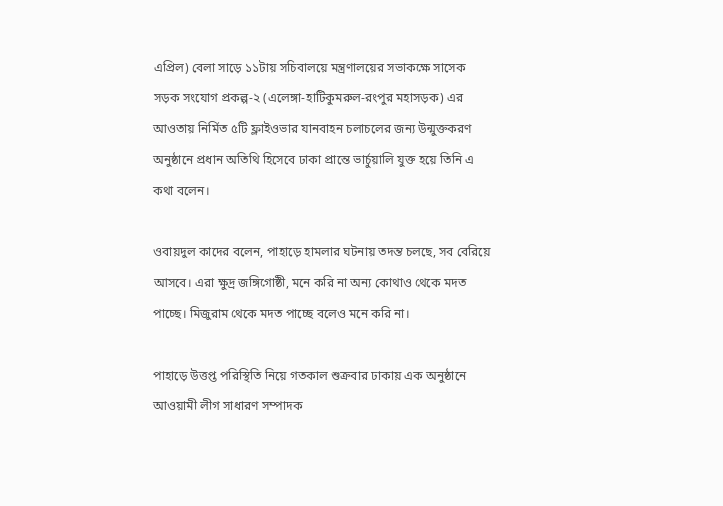এপ্রিল) বেলা সাড়ে ১১টায় সচিবালয়ে মন্ত্রণালয়ের সভাকক্ষে সাসেক সড়ক সংযোগ প্রকল্প-২ (এলেঙ্গা-হাটিকুমরুল-রংপুর মহাসড়ক) এর আওতায় নির্মিত ৫টি ফ্লাইওভার যানবাহন চলাচলের জন্য উন্মুক্তকরণ অনুষ্ঠানে প্রধান অতিথি হিসেবে ঢাকা প্রান্তে ভার্চুয়ালি যুক্ত হয়ে তিনি এ কথা বলেন।

ওবায়দুল কাদের বলেন, পাহাড়ে হামলার ঘটনায় তদন্ত চলছে, সব বেরিয়ে আসবে। এরা ক্ষুদ্র জঙ্গিগোষ্ঠী, মনে করি না অন্য কোথাও থেকে মদত পাচ্ছে। মিজুরাম থেকে মদত পাচ্ছে বলেও মনে করি না।

পাহাড়ে উত্তপ্ত পরিস্থিতি নিয়ে গতকাল শুক্রবার ঢাকায় এক অনুষ্ঠানে আওয়ামী লীগ সাধারণ সম্পাদক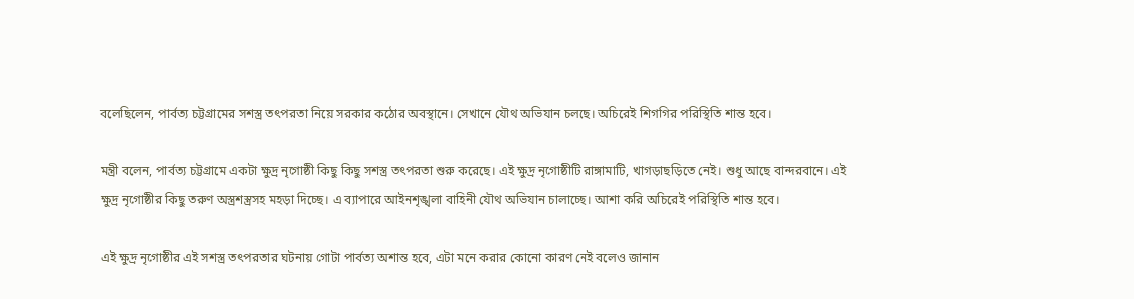বলেছিলেন, পার্বত্য চট্টগ্রামের সশস্ত্র তৎপরতা নিয়ে সরকার কঠোর অবস্থানে। সেখানে যৌথ অভিযান চলছে। অচিরেই শিগগির পরিস্থিতি শান্ত হবে।

মন্ত্রী বলেন, পার্বত্য চট্টগ্রামে একটা ক্ষুদ্র নৃগোষ্ঠী কিছু কিছু সশস্ত্র তৎপরতা শুরু করেছে। এই ক্ষুদ্র নৃগোষ্ঠীটি রাঙ্গামাটি, খাগড়াছড়িতে নেই। শুধু আছে বান্দরবানে। এই ক্ষুদ্র নৃগোষ্ঠীর কিছু তরুণ অস্ত্রশস্ত্রসহ মহড়া দিচ্ছে। এ ব্যাপারে আইনশৃঙ্খলা বাহিনী যৌথ অভিযান চালাচ্ছে। আশা করি অচিরেই পরিস্থিতি শান্ত হবে।

এই ক্ষুদ্র নৃগোষ্ঠীর এই সশস্ত্র তৎপরতার ঘটনায় গোটা পার্বত্য অশান্ত হবে, এটা মনে করার কোনো কারণ নেই বলেও জানান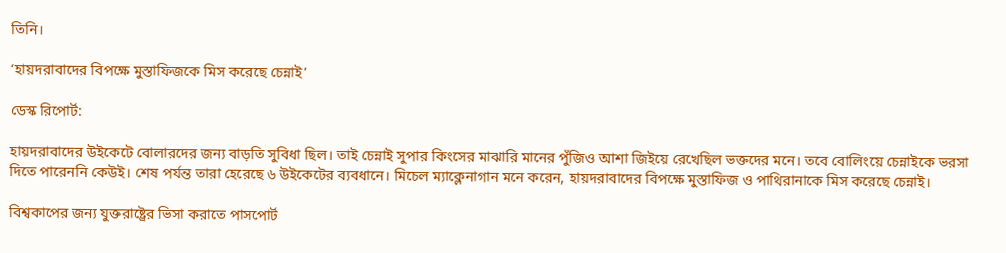তিনি।

‘হায়দরাবাদের বিপক্ষে মুস্তাফিজকে মিস করেছে চেন্নাই’

ডেস্ক রিপোর্ট:

হায়দরাবাদের উইকেটে বোলারদের জন্য বাড়তি সুবিধা ছিল। তাই চেন্নাই সুপার কিংসের মাঝারি মানের পুঁজিও আশা জিইয়ে রেখেছিল ভক্তদের মনে। তবে বোলিংয়ে চেন্নাইকে ভরসা দিতে পারেননি কেউই। শেষ পর্যন্ত তারা হেরেছে ৬ উইকেটের ব্যবধানে। মিচেল ম্যাক্লেনাগান মনে করেন, হায়দরাবাদের বিপক্ষে মুস্তাফিজ ও পাথিরানাকে মিস করেছে চেন্নাই।

বিশ্বকাপের জন্য যুক্তরাষ্ট্রের ভিসা করাতে পাসপোর্ট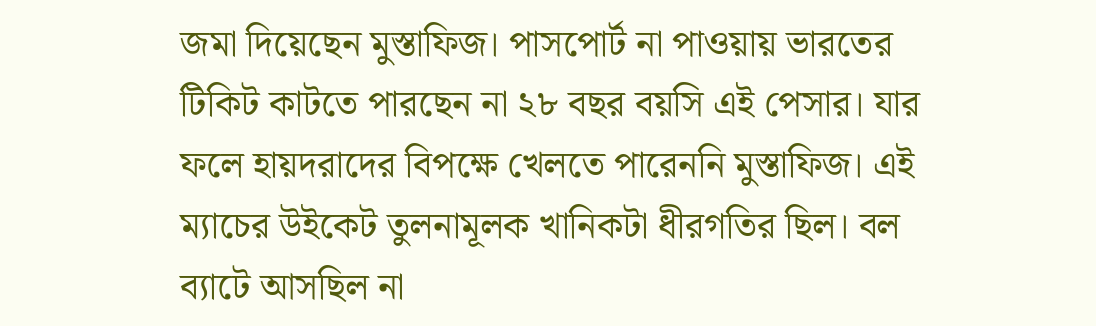জমা দিয়েছেন মুস্তাফিজ। পাসপোর্ট না পাওয়ায় ভারতের টিকিট কাটতে পারছেন না ২৮ বছর বয়সি এই পেসার। যার ফলে হায়দরাদের বিপক্ষে খেলতে পারেননি মুস্তাফিজ। এই ম্যাচের উইকেট তুলনামূলক খানিকটা ধীরগতির ছিল। বল ব্যাটে আসছিল না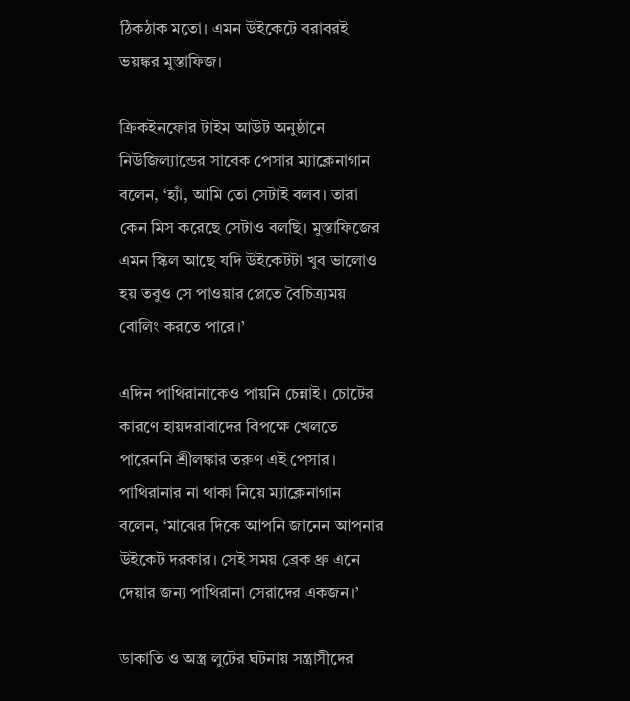ঠিকঠাক মতো। এমন উইকেটে বরাবরই ভয়ঙ্কর মুস্তাফিজ।

ক্রিকইনফোর টাইম আউট অনুষ্ঠানে নিউজিল্যান্ডের সাবেক পেসার ম্যাক্লেনাগান বলেন, ‘হ্যাঁ, আমি তো সেটাই বলব। তারা কেন মিস করেছে সেটাও বলছি। মুস্তাফিজের এমন স্কিল আছে যদি উইকেটটা খুব ভালোও হয় তবুও সে পাওয়ার প্লেতে বৈচিত্র্যময় বোলিং করতে পারে।’

এদিন পাথিরানাকেও পায়নি চেন্নাই। চোটের কারণে হায়দরাবাদের বিপক্ষে খেলতে পারেননি শ্রীলঙ্কার তরুণ এই পেসার। পাথিরানার না থাকা নিয়ে ম্যাক্লেনাগান বলেন, ‘মাঝের দিকে আপনি জানেন আপনার উইকেট দরকার। সেই সময় ব্রেক থ্রু এনে দেয়ার জন্য পাথিরানা সেরাদের একজন।’

ডাকাতি ও অস্ত্র লুটের ঘটনায় সন্ত্রাসীদের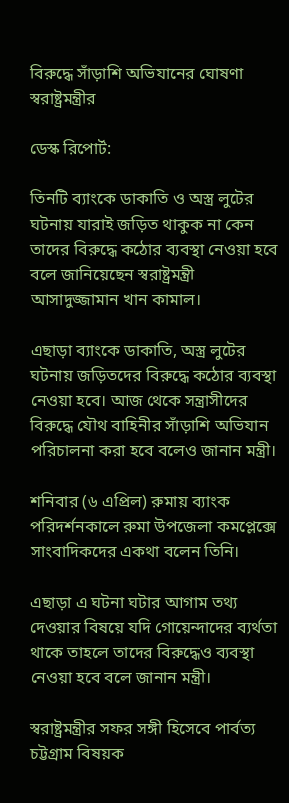বিরুদ্ধে সাঁড়াশি অভিযানের ঘোষণা স্বরাষ্ট্রমন্ত্রীর

ডেস্ক রিপোর্ট:

তিনটি ব্যাংকে ডাকাতি ও অস্ত্র লুটের ঘটনায় যারাই জড়িত থাকুক না কেন তাদের বিরুদ্ধে কঠোর ব্যবস্থা নেওয়া হবে বলে জানিয়েছেন স্বরাষ্ট্রমন্ত্রী আসাদুজ্জামান খান কামাল।

এছাড়া ব্যাংকে ডাকাতি, অস্ত্র লুটের ঘটনায় জড়িতদের বিরুদ্ধে কঠোর ব্যবস্থা নেওয়া হবে। আজ থেকে সন্ত্রাসীদের বিরুদ্ধে যৌথ বাহিনীর সাঁড়াশি অভিযান পরিচালনা করা হবে বলেও জানান মন্ত্রী।

শনিবার (৬ এপ্রিল) রুমায় ব্যাংক পরিদর্শনকালে রুমা উপজেলা কমপ্লেক্সে সাংবাদিকদের একথা বলেন তিনি।

এছাড়া এ ঘটনা ঘটার আগাম তথ্য দেওয়ার বিষয়ে যদি গোয়েন্দাদের ব্যর্থতা থাকে তাহলে তাদের বিরুদ্ধেও ব্যবস্থা নেওয়া হবে বলে জানান মন্ত্রী।

স্বরাষ্ট্রমন্ত্রীর সফর সঙ্গী হিসেবে পার্বত্য চট্টগ্রাম বিষয়ক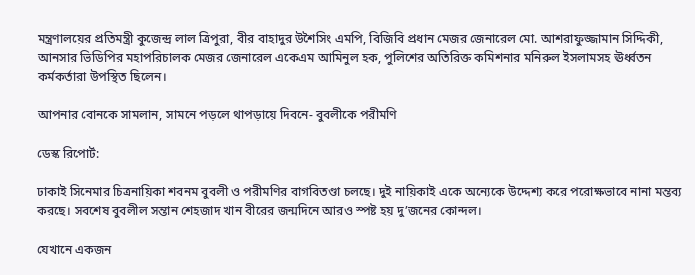মন্ত্রণালয়ের প্রতিমন্ত্রী কুজেন্দ্র লাল ত্রিপুরা, বীর বাহাদুর উশৈসিং এমপি, বিজিবি প্রধান মেজর জেনারেল মো. আশরাফুজ্জামান সিদ্দিকী, আনসার ভিডিপির মহাপরিচালক মেজর জেনারেল একেএম আমিনুল হক, পুলিশের অতিরিক্ত কমিশনার মনিরুল ইসলামসহ ঊর্ধ্বতন কর্মকর্তারা উপস্থিত ছিলেন।

আপনার বোনকে সামলান, সামনে পড়লে থাপড়ায়ে দিবনে- বুবলীকে পরীমণি

ডেস্ক রিপোর্ট:

ঢাকাই সিনেমার চিত্রনায়িকা শবনম বুবলী ও পরীমণির বাগবিতণ্ডা চলছে। দুই নায়িকাই একে অন্যেকে উদ্দেশ্য করে পরোক্ষভাবে নানা মন্তব্য করছে। সবশেষ বুবলীল সন্তান শেহজাদ খান বীরের জন্মদিনে আরও স্পষ্ট হয় দু’জনের কোন্দল।

যেখানে একজন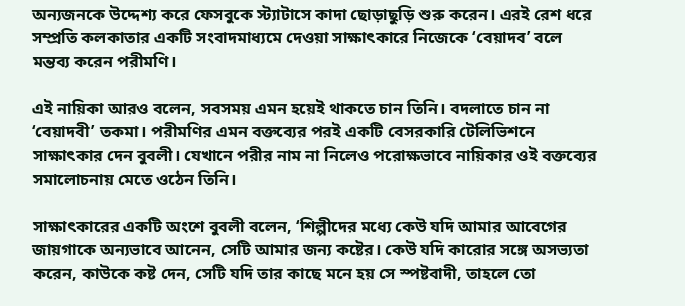অন্যজনকে উদ্দেশ্য করে ফেসবুকে স্ট্যাটাসে কাদা ছোড়াছুড়ি শুরু করেন। এরই রেশ ধরে সম্প্রতি কলকাতার একটি সংবাদমাধ্যমে দেওয়া সাক্ষাৎকারে নিজেকে ‘বেয়াদব’ বলে মন্তব্য করেন পরীমণি।

এই নায়িকা আরও বলেন, সবসময় এমন হয়েই থাকতে চান তিনি। বদলাতে চান না ‘বেয়াদবী’ তকমা। পরীমণির এমন বক্তব্যের পরই একটি বেসরকারি টেলিভিশনে সাক্ষাৎকার দেন বুবলী। যেখানে পরীর নাম না নিলেও পরোক্ষভাবে নায়িকার ওই বক্তব্যের সমালোচনায় মেতে ওঠেন তিনি।

সাক্ষাৎকারের একটি অংশে বুবলী বলেন, ‘শিল্পীদের মধ্যে কেউ যদি আমার আবেগের জায়গাকে অন্যভাবে আনেন, সেটি আমার জন্য কষ্টের। কেউ যদি কারোর সঙ্গে অসভ্যতা করেন, কাউকে কষ্ট দেন, সেটি যদি তার কাছে মনে হয় সে স্পষ্টবাদী, তাহলে তো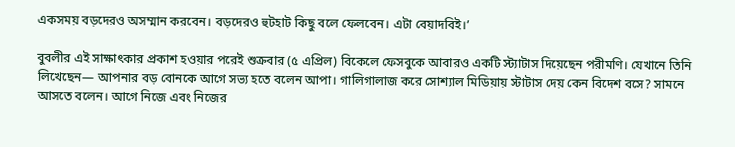একসময় বড়দেরও অসম্মান করবেন। বড়দেরও হুটহাট কিছু বলে ফেলবেন। এটা বেয়াদবিই।’

বুবলীর এই সাক্ষাৎকার প্রকাশ হওয়ার পরেই শুক্রবার (৫ এপ্রিল) বিকেলে ফেসবুকে আবারও একটি স্ট্যাটাস দিয়েছেন পরীমণি। যেখানে তিনি লিখেছেন— আপনার বড় বোনকে আগে সভ্য হতে বলেন আপা। গালিগালাজ করে সোশ্যাল মিডিয়ায় স্টাটাস দেয় কেন বিদেশ বসে? সামনে আসতে বলেন। আগে নিজে এবং নিজের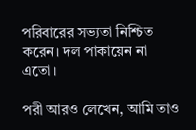পরিবারের সভ্যতা নিশ্চিত করেন। দল পাকায়েন না এতো।

পরী আরও লেখেন, আমি তাও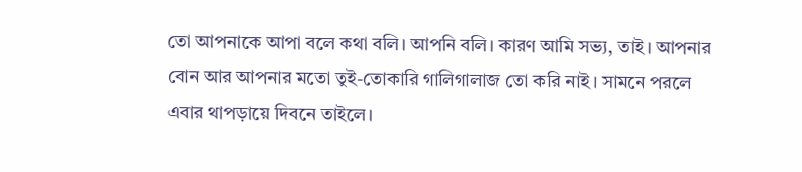তো আপনাকে আপা বলে কথা বলি। আপনি বলি। কারণ আমি সভ্য, তাই। আপনার বোন আর আপনার মতো তুই-তোকারি গালিগালাজ তো করি নাই। সামনে পরলে এবার থাপড়ায়ে দিবনে তাইলে।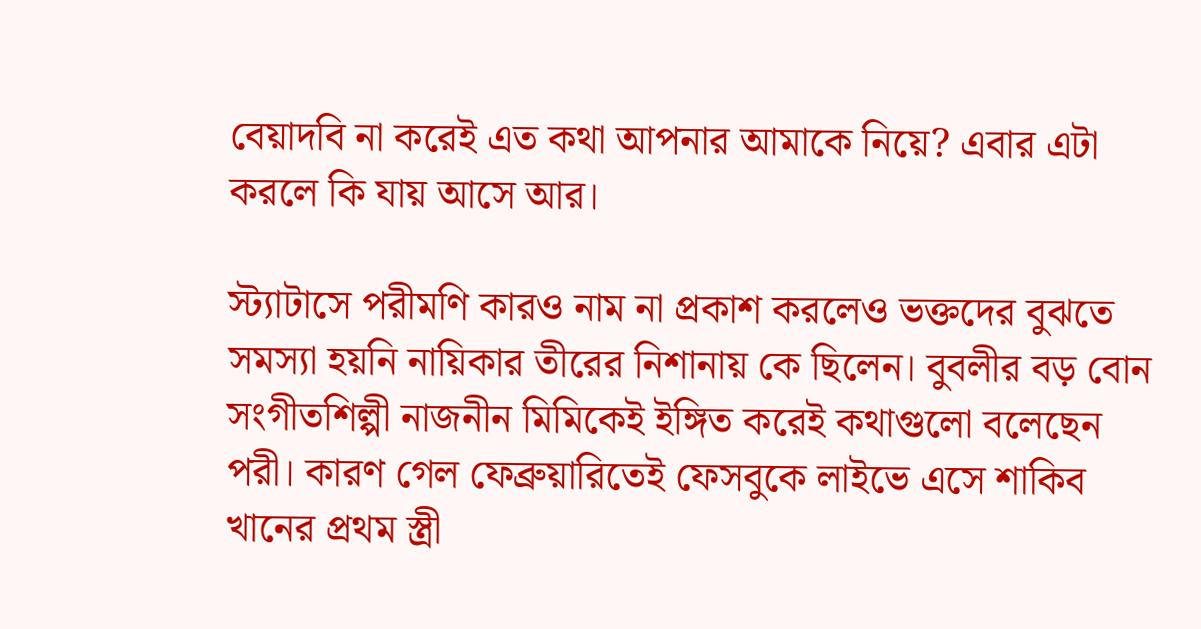বেয়াদবি না করেই এত কথা আপনার আমাকে নিয়ে? এবার এটা করলে কি যায় আসে আর।

স্ট্যাটাসে পরীমণি কারও নাম না প্রকাশ করলেও ভক্তদের বুঝতে সমস্যা হয়নি নায়িকার তীরের নিশানায় কে ছিলেন। বুবলীর বড় বোন সংগীতশিল্পী নাজনীন মিমিকেই ইঙ্গিত করেই কথাগুলো বলেছেন পরী। কারণ গেল ফেব্রুয়ারিতেই ফেসবুকে লাইভে এসে শাকিব খানের প্রথম স্ত্রী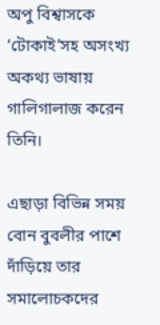অপু বিশ্বাসকে ‘টোকাই’সহ অসংখ্য অকথ্য ভাষায় গালিগালাজ করেন তিনি।

এছাড়া বিভিন্ন সময় বোন বুবলীর পাশে দাঁড়িয়ে তার সমালোচকদের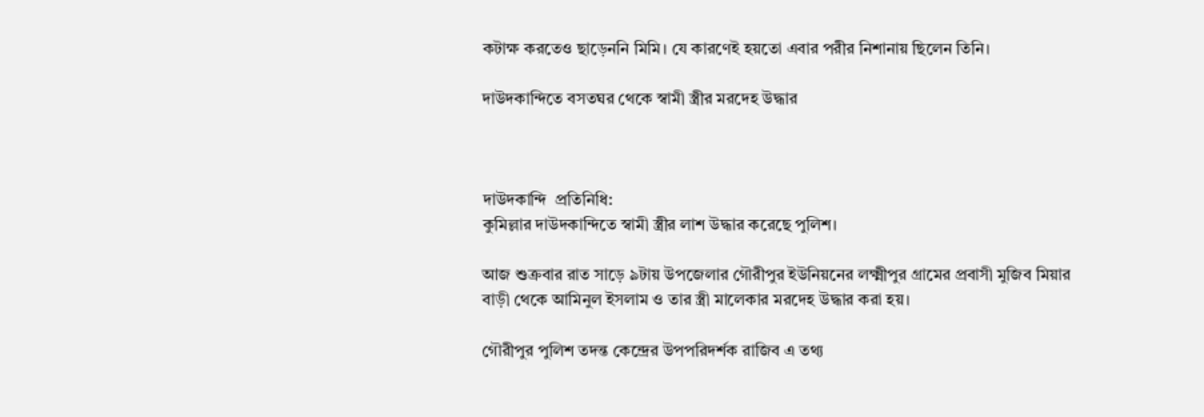কটাক্ষ করতেও ছাড়েননি মিমি। যে কারণেই হয়তো এবার পরীর নিশানায় ছিলেন তিনি।

দাউদকান্দিতে বসতঘর থেকে স্বামী স্ত্রীর মরদেহ উদ্ধার



দাউদকান্দি  প্রতিনিধি:
কুমিল্লার দাউদকান্দিতে স্বামী স্ত্রীর লাশ উদ্ধার করেছে পুলিশ।

আজ শুক্রবার রাত সাড়ে ৯টায় উপজেলার গৌরীপুর ইউনিয়নের লক্ষ্মীপুর গ্রামের প্রবাসী মুজিব মিয়ার বাড়ী থেকে আমিনুল ইসলাম ও তার স্ত্রী মালেকার মরদেহ উদ্ধার করা হয়।

গৌরীপুর পুলিশ তদন্ত কেন্দ্রের উপপরিদর্শক রাজিব এ তথ্য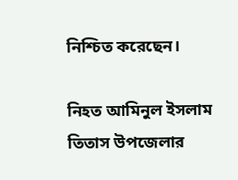নিশ্চিত করেছেন।

নিহত আমিনুল ইসলাম তিতাস উপজেলার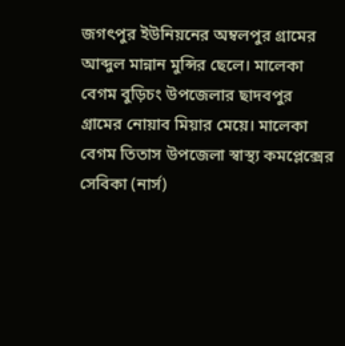জগৎপুর ইউনিয়নের অম্বলপুর গ্রামের আব্দুল মান্নান মুন্সির ছেলে। মালেকা বেগম বুড়িচং উপজেলার ছাদবপুর গ্রামের নোয়াব মিয়ার মেয়ে। মালেকা বেগম তিতাস উপজেলা স্বাস্থ্য কমপ্লেক্সের সেবিকা (নার্স)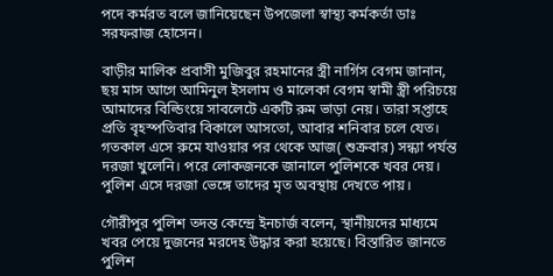পদে কর্মরত বলে জানিয়েছেন উপজেলা স্বাস্থ্য কর্মকর্তা ডাঃ সরফরাজ হোসেন।

বাড়ীর মালিক প্রবাসী মুজিবুর রহমানের স্ত্রী নার্গিস বেগম জানান, ছয় মাস আগে আমিনুল ইসলাম ও মালেকা বেগম স্বামী স্ত্রী পরিচয়ে আমাদের বিল্ডিংয়ে সাবলেটে একটি রুম ভাড়া নেয়। তারা সপ্তাহে প্রতি বৃহস্পতিবার বিকালে আসতো, আবার শনিবার চলে যেত। গতকাল এসে রুমে যাওয়ার পর থেকে আজ( শুক্রবার) সন্ধ্যা পর্যন্ত দরজা খুলেনি। পরে লোকজনকে জানালে পুলিশকে খবর দেয়। পুলিশ এসে দরজা ভেঙ্গে তাদের মৃত অবস্থায় দেখতে পায়।

গৌরীপুর পুলিশ তদন্ত কেন্দ্রে ইনচার্জ বলেন, স্থানীয়দের মাধ্যমে খবর পেয়ে দুজনের মরদেহ উদ্ধার করা হয়েছে। বিস্তারিত জানতে পুলিশ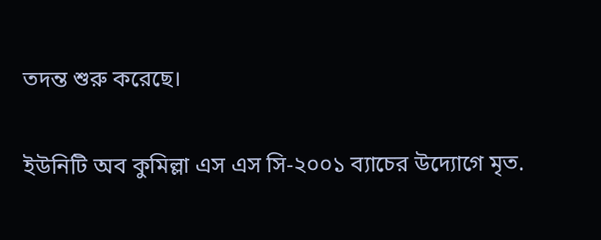তদন্ত শুরু করেছে।

ইউনিটি অব কুমিল্লা এস এস সি-২০০১ ব্যাচের উদ্যোগে মৃত.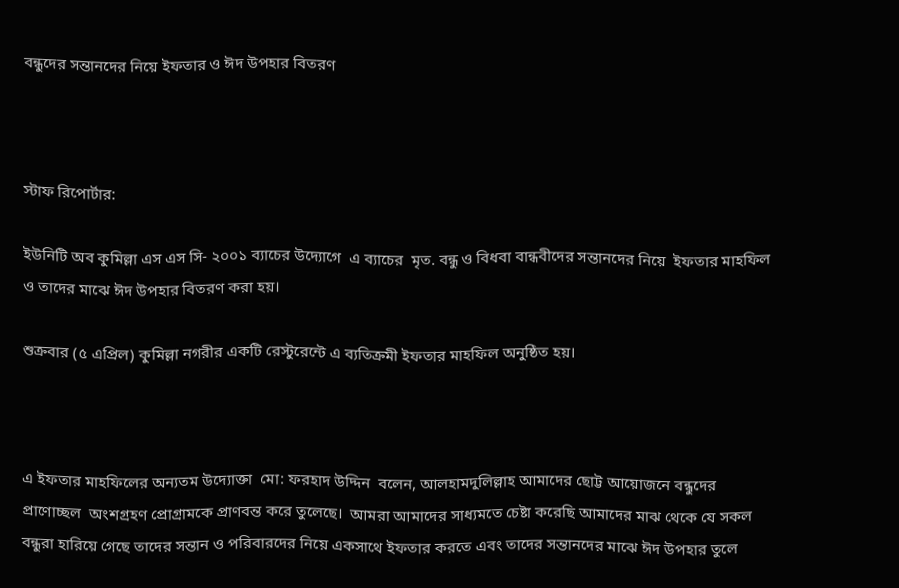বন্ধুদের সন্তানদের নিয়ে ইফতার ও ঈদ উপহার বিতরণ



স্টাফ রিপোর্টার:

ইউনিটি অব কুমিল্লা এস এস সি- ২০০১ ব্যাচের উদ্যোগে  এ ব্যাচের  মৃত. বন্ধু ও বিধবা বান্ধবীদের সন্তানদের নিয়ে  ইফতার মাহফিল ও তাদের মাঝে ঈদ উপহার বিতরণ করা হয়।

শুক্রবার (৫ এপ্রিল) কুমিল্লা নগরীর একটি রেস্টুরেন্টে এ ব্যতিক্রমী ইফতার মাহফিল অনুষ্ঠিত হয়।



এ ইফতার মাহফিলের অন্যতম উদ্যোক্তা  মো: ফরহাদ উদ্দিন  বলেন, আলহামদুলিল্লাহ আমাদের ছোট্ট আয়োজনে বন্ধুদের প্রাণোচ্ছল  অংশগ্রহণ প্রোগ্রামকে প্রাণবন্ত করে তুলেছে।  আমরা আমাদের সাধ্যমতে চেষ্টা করেছি আমাদের মাঝ থেকে যে সকল বন্ধুরা হারিয়ে গেছে তাদের সন্তান ও পরিবারদের নিয়ে একসাথে ইফতার করতে এবং তাদের সন্তানদের মাঝে ঈদ উপহার তুলে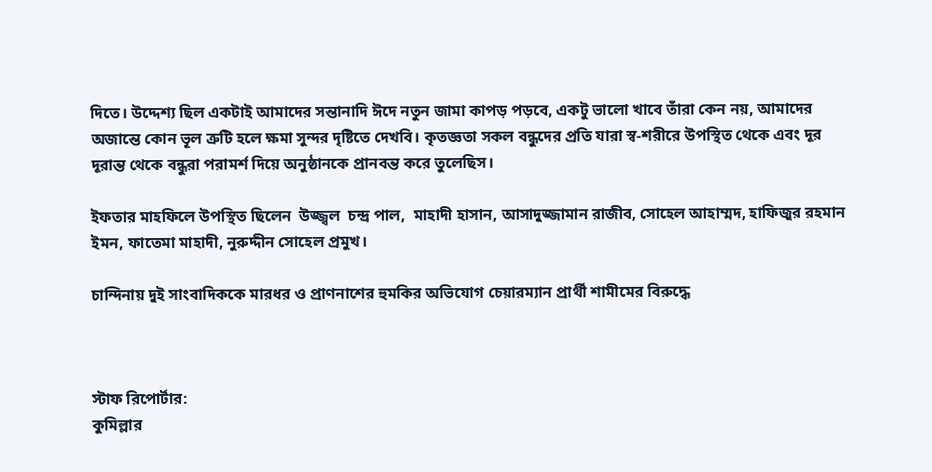দিতে। উদ্দেশ্য ছিল একটাই আমাদের সন্তানাদি ঈদে নতুন জামা কাপড় পড়বে, একটু ভালো খাবে তাঁরা কেন নয়, আমাদের অজান্তে কোন ভূল ত্রুটি হলে ক্ষমা সুন্দর দৃষ্টিতে দেখবি। কৃতজ্ঞতা সকল বন্ধুদের প্রতি যারা স্ব-শরীরে উপস্থিত থেকে এবং দূর দূরান্ত থেকে বন্ধুরা পরামর্শ দিয়ে অনুষ্ঠানকে প্রানবন্ত করে তুলেছিস।

ইফতার মাহফিলে উপস্থিত ছিলেন  উজ্জ্বল  চন্দ্র পাল,  মাহাদী হাসান, আসাদুজ্জামান রাজীব, সোহেল আহাম্মদ, হাফিজুর রহমান ইমন, ফাতেমা মাহাদী, নুরুদ্দীন সোহেল প্রমুখ।

চান্দিনায় দুই সাংবাদিককে মারধর ও প্রাণনাশের হুমকির অভিযোগ চেয়ারম্যান প্রার্থী শামীমের বিরুদ্ধে



স্টাফ রিপোর্টার:
কুমিল্লার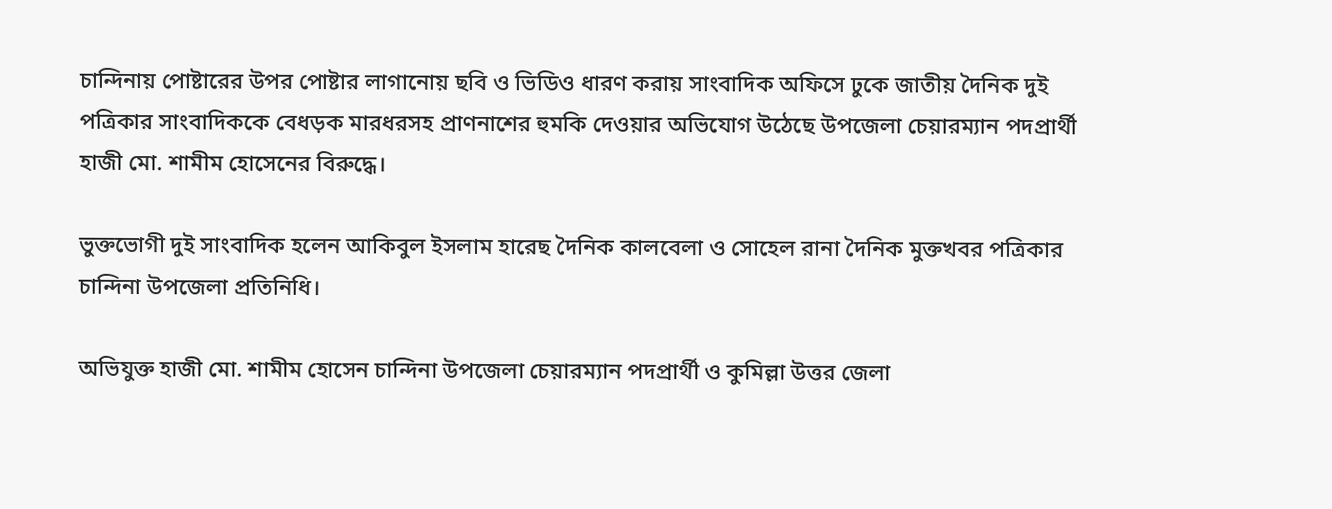চান্দিনায় পোষ্টারের উপর পোষ্টার লাগানোয় ছবি ও ভিডিও ধারণ করায় সাংবাদিক অফিসে ঢুকে জাতীয় দৈনিক দুই পত্রিকার সাংবাদিককে বেধড়ক মারধরসহ প্রাণনাশের হুমকি দেওয়ার অভিযোগ উঠেছে উপজেলা চেয়ারম্যান পদপ্রার্থী হাজী মো. শামীম হোসেনের বিরুদ্ধে।

ভুক্তভোগী দুই সাংবাদিক হলেন আকিবুল ইসলাম হারেছ দৈনিক কালবেলা ও সোহেল রানা দৈনিক মুক্তখবর পত্রিকার চান্দিনা উপজেলা প্রতিনিধি।

অভিযুক্ত হাজী মো. শামীম হোসেন চান্দিনা উপজেলা চেয়ারম্যান পদপ্রার্থী ও কুমিল্লা উত্তর জেলা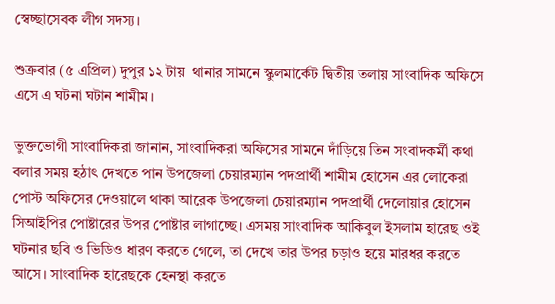স্বেচ্ছাসেবক লীগ সদস্য।

শুক্রবার (৫ এপ্রিল) দুপুর ১২ টায়  থানার সামনে স্কুলমার্কেট দ্বিতীয় তলায় সাংবাদিক অফিসে এসে এ ঘটনা ঘটান শামীম।

ভুক্তভোগী সাংবাদিকরা জানান, সাংবাদিকরা অফিসের সামনে দাঁড়িয়ে তিন সংবাদকর্মী কথা বলার সময় হঠাৎ দেখতে পান উপজেলা চেয়ারম্যান পদপ্রার্থী শামীম হোসেন এর লোকেরা পোস্ট অফিসের দেওয়ালে থাকা আরেক উপজেলা চেয়ারম্যান পদপ্রার্থী দেলোয়ার হোসেন সিআইপির পোষ্টারের উপর পোষ্টার লাগাচ্ছে। এসময় সাংবাদিক আকিবুল ইসলাম হারেছ ওই ঘটনার ছবি ও ভিডিও ধারণ করতে গেলে, তা দেখে তার উপর চড়াও হয়ে মারধর করতে আসে। সাংবাদিক হারেছকে হেনস্থা করতে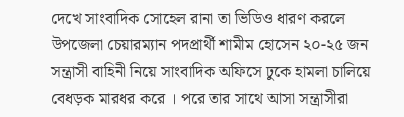দেখে সাংবাদিক সোহেল রানা তা ভিডিও ধারণ করলে উপজেলা চেয়ারম্যান পদপ্রার্থী শামীম হোসেন ২০-২৫ জন সন্ত্রাসী বাহিনী নিয়ে সাংবাদিক অফিসে ঢুকে হামলা চালিয়ে বেধড়ক মারধর করে । পরে তার সাথে আসা সন্ত্রাসীরা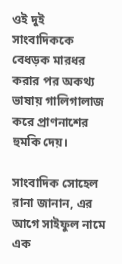ওই দুই সাংবাদিককে বেধড়ক মারধর করার পর অকথ্য ভাষায় গালিগালাজ করে প্রাণনাশের হুমকি দেয়।

সাংবাদিক সোহেল রানা জানান, এর আগে সাইফুল নামে এক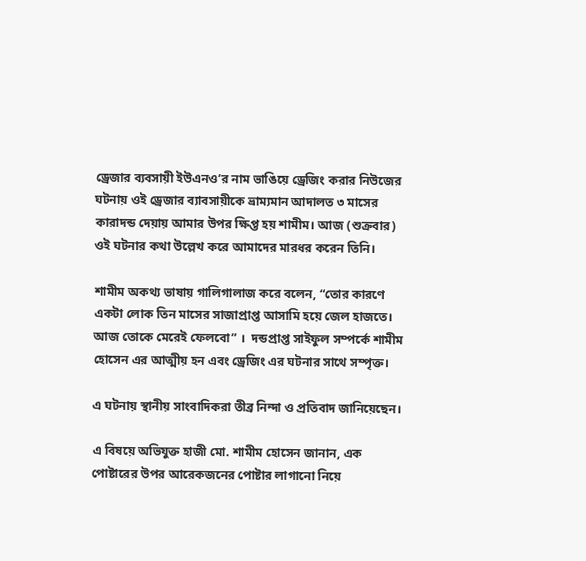ড্রেজার ব্যবসায়ী ইউএনও’র নাম ভাঙিয়ে ড্রেজিং করার নিউজের ঘটনায় ওই ড্রেজার ব্যাবসায়ীকে ভ্রাম্যমান আদালত ৩ মাসের কারাদন্ড দেয়ায় আমার উপর ক্ষিপ্ত হয় শামীম। আজ (শুক্রবার) ওই ঘটনার কথা উল্লেখ করে আমাদের মারধর করেন তিনি।

শামীম অকথ্য ভাষায় গালিগালাজ করে বলেন, “তোর কারণে একটা লোক তিন মাসের সাজাপ্রাপ্ত আসামি হয়ে জেল হাজতে। আজ তোকে মেরেই ফেলবো” ।  দন্ডপ্রাপ্ত সাইফুল সম্পর্কে শামীম হোসেন এর আত্মীয় হন এবং ড্রেজিং এর ঘটনার সাথে সম্পৃক্ত।

এ ঘটনায় স্থানীয় সাংবাদিকরা তীব্র নিন্দা ও প্রতিবাদ জানিয়েছেন।

এ বিষয়ে অভিযুক্ত হাজী মো. শামীম হোসেন জানান, এক পোষ্টারের উপর আরেকজনের পোষ্টার লাগানো নিয়ে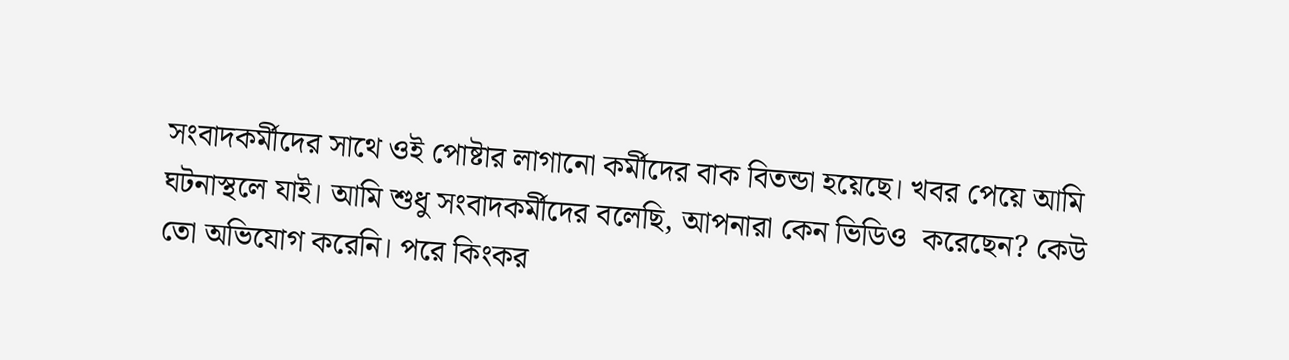সংবাদকর্মীদের সাথে ওই পোষ্টার লাগানো কর্মীদের বাক বিতন্ডা হয়েছে। খবর পেয়ে আমি ঘটনাস্থলে যাই। আমি শুধু সংবাদকর্মীদের বলেছি, আপনারা কেন ভিডিও  করেছেন? কেউ তো অভিযোগ করেনি। পরে কিংকর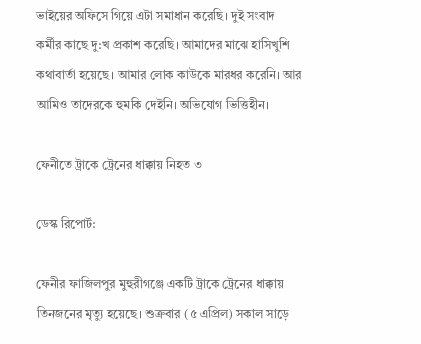ভাইয়ের অফিসে গিয়ে এটা সমাধান করেছি। দুই সংবাদ কর্মীর কাছে দু:খ প্রকাশ করেছি। আমাদের মাঝে হাসিখুশি কথাবার্তা হয়েছে। আমার লোক কাউকে মারধর করেনি। আর আমিও তাদেরকে হুমকি দেইনি। অভিযোগ ভিত্তিহীন।

ফেনীতে ট্রাকে ট্রেনের ধাক্কায় নিহত ৩

ডেস্ক রিপোর্ট:

ফেনীর ফাজিলপুর মুহুরীগঞ্জে একটি ট্রাকে ট্রেনের ধাক্কায় তিনজনের মৃত্যু হয়েছে। শুক্রবার (৫ এপ্রিল) সকাল সাড়ে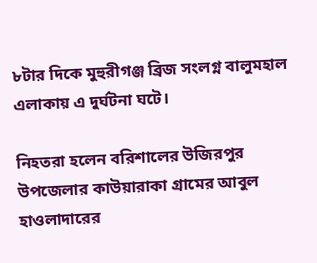৮টার দিকে মুহুরীগঞ্জ ব্রিজ সংলগ্ন বালুমহাল এলাকায় এ দুর্ঘটনা ঘটে।

নিহতরা হলেন বরিশালের উজিরপুর উপজেলার কাউয়ারাকা গ্রামের আবুল হাওলাদারের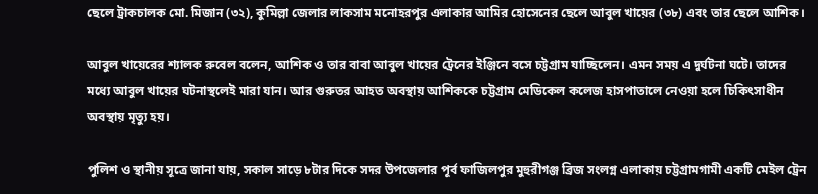ছেলে ট্রাকচালক মো. মিজান (৩২), কুমিল্লা জেলার লাকসাম মনোহরপুর এলাকার আমির হোসেনের ছেলে আবুল খায়ের (৩৮) এবং তার ছেলে আশিক।

আবুল খায়েরের শ্যালক রুবেল বলেন, আশিক ও তার বাবা আবুল খায়ের ট্রেনের ইঞ্জিনে বসে চট্টগ্রাম যাচ্ছিলেন। এমন সময় এ দুর্ঘটনা ঘটে। তাদের মধ্যে আবুল খায়ের ঘটনাস্থলেই মারা যান। আর গুরুতর আহত অবস্থায় আশিককে চট্টগ্রাম মেডিকেল কলেজ হাসপাতালে নেওয়া হলে চিকিৎসাধীন অবস্থায় মৃত্যু হয়।

পুলিশ ও স্থানীয় সূত্রে জানা যায়, সকাল সাড়ে ৮টার দিকে সদর উপজেলার পূর্ব ফাজিলপুর মুহুরীগঞ্জ ব্রিজ সংলগ্ন এলাকায় চট্টগ্রামগামী একটি মেইল ট্রেন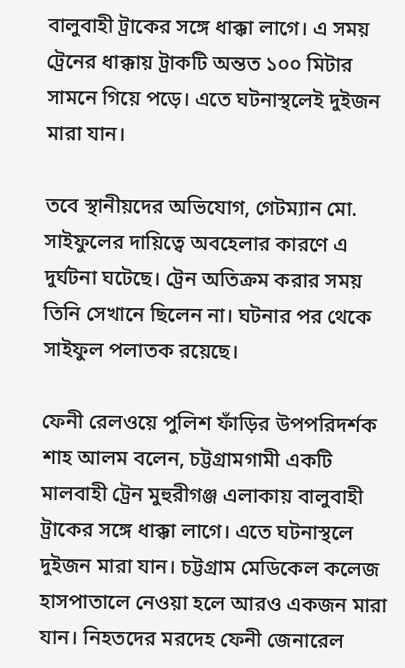বালুবাহী ট্রাকের সঙ্গে ধাক্কা লাগে। এ সময় ট্রেনের ধাক্কায় ট্রাকটি অন্তত ১০০ মিটার সামনে গিয়ে পড়ে। এতে ঘটনাস্থলেই দুইজন মারা যান।

তবে স্থানীয়দের অভিযোগ, গেটম্যান মো. সাইফুলের দায়িত্বে অবহেলার কারণে এ দুর্ঘটনা ঘটেছে। ট্রেন অতিক্রম করার সময় তিনি সেখানে ছিলেন না। ঘটনার পর থেকে সাইফুল পলাতক রয়েছে।

ফেনী রেলওয়ে পুলিশ ফাঁড়ির উপপরিদর্শক শাহ আলম বলেন, চট্টগ্রামগামী একটি মালবাহী ট্রেন মুহুরীগঞ্জ এলাকায় বালুবাহী ট্রাকের সঙ্গে ধাক্কা লাগে। এতে ঘটনাস্থলে দুইজন মারা যান। চট্টগ্রাম মেডিকেল কলেজ হাসপাতালে নেওয়া হলে আরও একজন মারা যান। নিহতদের মরদেহ ফেনী জেনারেল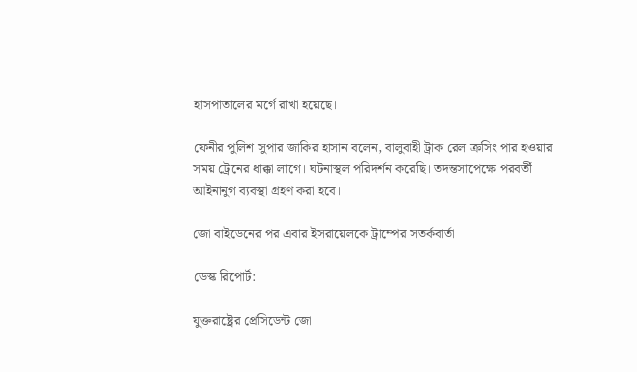হাসপাতালের মর্গে রাখা হয়েছে।

ফেনীর পুলিশ সুপার জাকির হাসান বলেন, বালুবাহী ট্রাক রেল ক্রসিং পার হওয়ার সময় ট্রেনের ধাক্কা লাগে। ঘটনাস্থল পরিদর্শন করেছি। তদন্তসাপেক্ষে পরবর্তী আইনানুগ ব্যবস্থা গ্রহণ করা হবে।

জো বাইডেনের পর এবার ইসরায়েলকে ট্রাম্পের সতর্কবার্তা

ডেস্ক রিপোর্ট:

যুক্তরাষ্ট্রের প্রেসিডেন্ট জো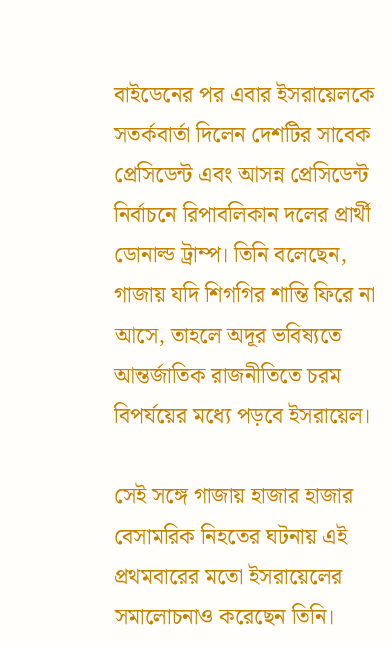বাইডেনের পর এবার ইসরায়েলকে সতর্কবার্তা দিলেন দেশটির সাবেক প্রেসিডেন্ট এবং আসন্ন প্রেসিডেন্ট নির্বাচনে রিপাবলিকান দলের প্রার্থী ডোনাল্ড ট্রাম্প। তিনি বলেছেন, গাজায় যদি শিগগির শান্তি ফিরে না আসে, তাহলে অদূর ভবিষ্যতে আন্তর্জাতিক রাজনীতিতে চরম বিপর্যয়ের মধ্যে পড়বে ইসরায়েল।

সেই সঙ্গে গাজায় হাজার হাজার বেসামরিক নিহতের ঘটনায় এই প্রথমবারের মতো ইসরায়েলের সমালোচনাও করেছেন তিনি।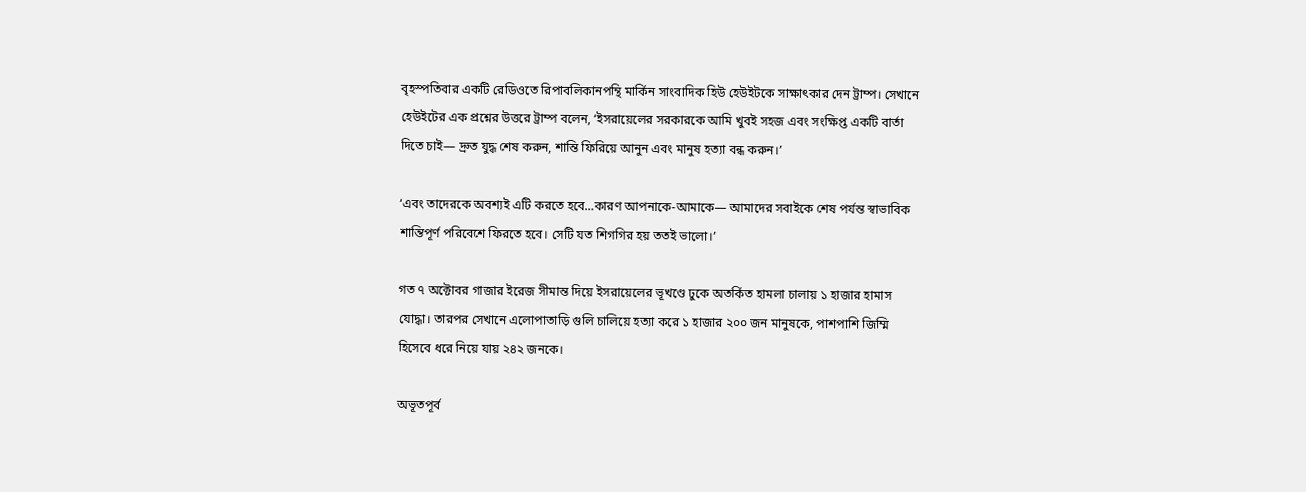বৃহস্পতিবার একটি রেডিওতে রিপাবলিকানপন্থি মার্কিন সাংবাদিক হিউ হেউইটকে সাক্ষাৎকার দেন ট্রাম্প। সেখানে হেউইটের এক প্রশ্নের উত্তরে ট্রাম্প বলেন, ‘ইসরায়েলের সরকারকে আমি খুবই সহজ এবং সংক্ষিপ্ত একটি বার্তা দিতে চাই— দ্রুত যুদ্ধ শেষ করুন, শান্তি ফিরিয়ে আনুন এবং মানুষ হত্যা বন্ধ করুন।’

‘এবং তাদেরকে অবশ্যই এটি করতে হবে…কারণ আপনাকে-আমাকে— আমাদের সবাইকে শেষ পর্যন্ত স্বাভাবিক শান্তিপূর্ণ পরিবেশে ফিরতে হবে। সেটি যত শিগগির হয় ততই ভালো।’

গত ৭ অক্টোবর গাজার ইরেজ সীমান্ত দিয়ে ইসরায়েলের ভূখণ্ডে ঢুকে অতর্কিত হামলা চালায় ১ হাজার হামাস যোদ্ধা। তারপর সেখানে এলোপাতাড়ি গুলি চালিয়ে হত্যা করে ১ হাজার ২০০ জন মানুষকে, পাশপাশি জিম্মি হিসেবে ধরে নিয়ে যায় ২৪২ জনকে।

অভূতপূর্ব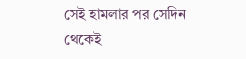সেই হামলার পর সেদিন থেকেই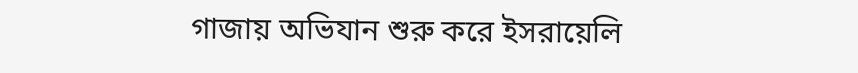গাজায় অভিযান শুরু করে ইসরায়েলি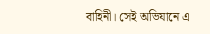বাহিনী। সেই অভিযানে এ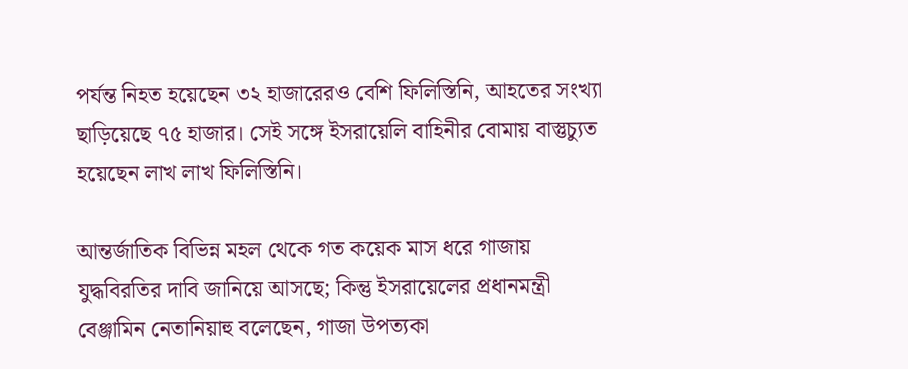পর্যন্ত নিহত হয়েছেন ৩২ হাজারেরও বেশি ফিলিস্তিনি, আহতের সংখ্যা ছাড়িয়েছে ৭৫ হাজার। সেই সঙ্গে ইসরায়েলি বাহিনীর বোমায় বাস্তুচ্যুত হয়েছেন লাখ লাখ ফিলিস্তিনি।

আন্তর্জাতিক বিভিন্ন মহল থেকে গত কয়েক মাস ধরে গাজায় যুদ্ধবিরতির দাবি জানিয়ে আসছে; কিন্তু ইসরায়েলের প্রধানমন্ত্রী বেঞ্জামিন নেতানিয়াহু বলেছেন, গাজা উপত্যকা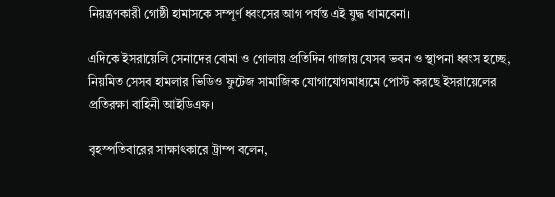নিয়ন্ত্রণকারী গোষ্ঠী হামাসকে সম্পূর্ণ ধ্বংসের আগ পর্যন্ত এই যুদ্ধ থামবেনা।

এদিকে ইসরায়েলি সেনাদের বোমা ও গোলায় প্রতিদিন গাজায় যেসব ভবন ও স্থাপনা ধ্বংস হচ্ছে, নিয়মিত সেসব হামলার ভিডিও ফুটেজ সামাজিক যোগাযোগমাধ্যমে পোস্ট করছে ইসরায়েলের প্রতিরক্ষা বাহিনী আইডিএফ।

বৃহস্পতিবারের সাক্ষাৎকারে ট্রাম্প বলেন,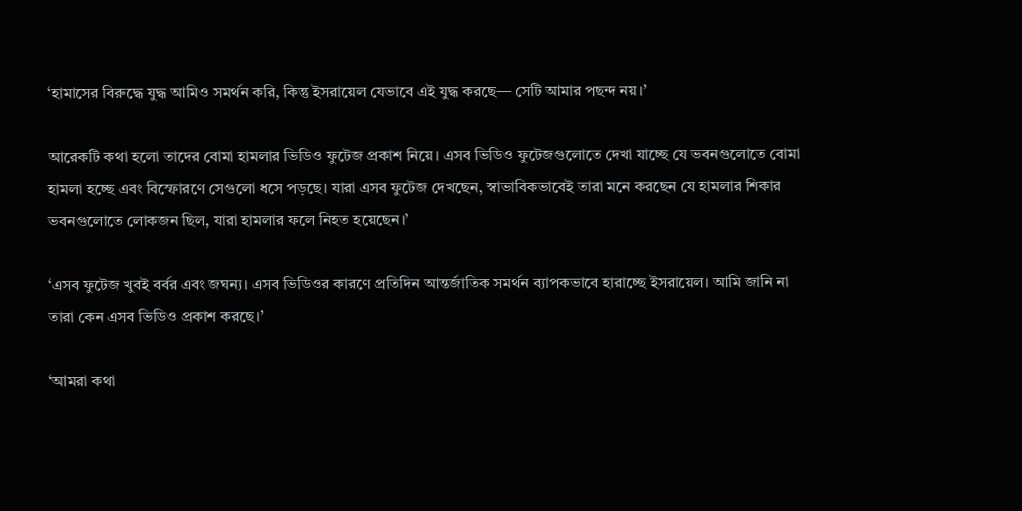‘হামাসের বিরুদ্ধে যুদ্ধ আমিও সমর্থন করি, কিন্তু ইসরায়েল যেভাবে এই যুদ্ধ করছে— সেটি আমার পছন্দ নয়।’

আরেকটি কথা হলো তাদের বোমা হামলার ভিডিও ফুটেজ প্রকাশ নিয়ে। এসব ভিডিও ফুটেজগুলোতে দেখা যাচ্ছে যে ভবনগুলোতে বোমা হামলা হচ্ছে এবং বিস্ফোরণে সেগুলো ধসে পড়ছে। যারা এসব ফুটেজ দেখছেন, স্বাভাবিকভাবেই তারা মনে করছেন যে হামলার শিকার ভবনগুলোতে লোকজন ছিল, যারা হামলার ফলে নিহত হয়েছেন।’

‘এসব ফুটেজ খুবই বর্বর এবং জঘন্য। এসব ভিডিওর কারণে প্রতিদিন আন্তর্জাতিক সমর্থন ব্যাপকভাবে হারাচ্ছে ইসরায়েল। আমি জানি না তারা কেন এসব ভিডিও প্রকাশ করছে।’

‘আমরা কথা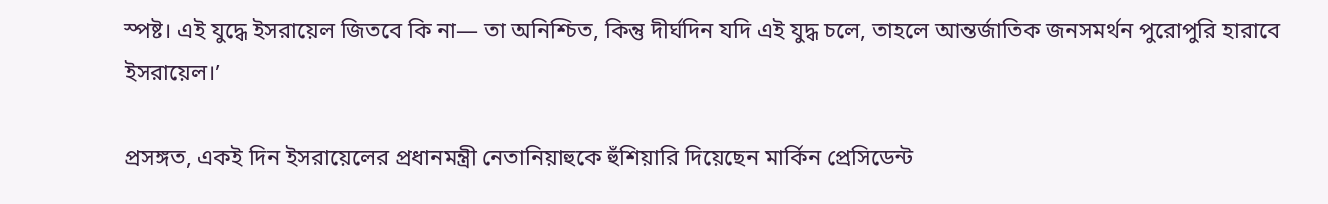স্পষ্ট। এই যুদ্ধে ইসরায়েল জিতবে কি না— তা অনিশ্চিত, কিন্তু দীর্ঘদিন যদি এই যুদ্ধ চলে, তাহলে আন্তর্জাতিক জনসমর্থন পুরোপুরি হারাবে ইসরায়েল।’

প্রসঙ্গত, একই দিন ইসরায়েলের প্রধানমন্ত্রী নেতানিয়াহুকে হুঁশিয়ারি দিয়েছেন মার্কিন প্রেসিডেন্ট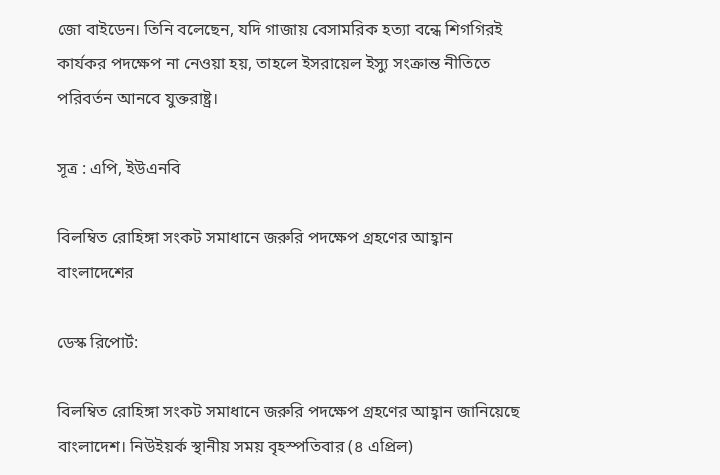জো বাইডেন। তিনি বলেছেন, যদি গাজায় বেসামরিক হত্যা বন্ধে শিগগিরই কার্যকর পদক্ষেপ না নেওয়া হয়, তাহলে ইসরায়েল ইস্যু সংক্রান্ত নীতিতে পরিবর্তন আনবে যুক্তরাষ্ট্র।

সূত্র : এপি, ইউএনবি

বিলম্বিত রোহিঙ্গা সংকট সমাধানে জরুরি পদক্ষেপ গ্রহণের আহ্বান বাংলাদেশের

ডেস্ক রিপোর্ট:

বিলম্বিত রোহিঙ্গা সংকট সমাধানে জরুরি পদক্ষেপ গ্রহণের আহ্বান জানিয়েছে বাংলাদেশ। নিউইয়র্ক স্থানীয় সময় বৃহস্পতিবার (৪ এপ্রিল)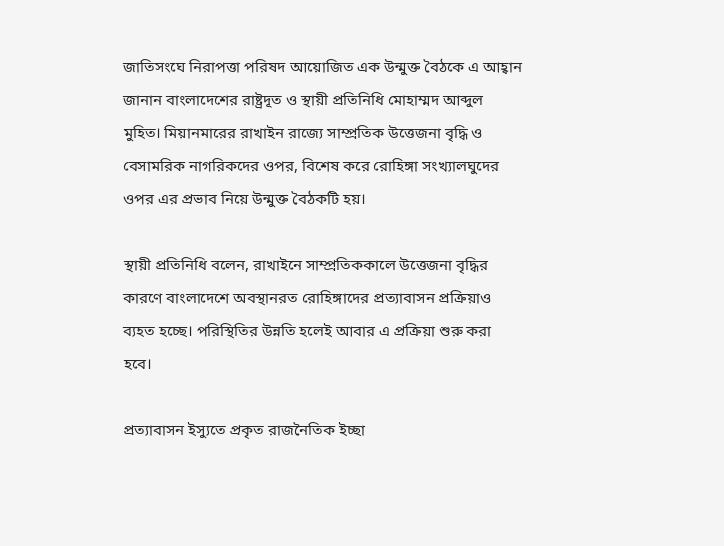জাতিসংঘে নিরাপত্তা পরিষদ আয়োজিত এক উন্মুক্ত বৈঠকে এ আহ্বান জানান বাংলাদেশের রাষ্ট্রদূত ও স্থায়ী প্রতিনিধি মোহাম্মদ আব্দুল মুহিত। মিয়ানমারের রাখাইন রাজ্যে সাম্প্রতিক উত্তেজনা বৃদ্ধি ও বেসামরিক নাগরিকদের ওপর, বিশেষ করে রোহিঙ্গা সংখ্যালঘুদের ওপর এর প্রভাব নিয়ে উন্মুক্ত বৈঠকটি হয়।

স্থায়ী প্রতিনিধি বলেন, রাখাইনে সাম্প্রতিককালে উত্তেজনা বৃদ্ধির কারণে বাংলাদেশে অবস্থানরত রোহিঙ্গাদের প্রত্যাবাসন প্রক্রিয়াও ব্যহত হচ্ছে। পরিস্থিতির উন্নতি হলেই আবার এ প্রক্রিয়া শুরু করা হবে।

প্রত্যাবাসন ইস্যুতে প্রকৃত রাজনৈতিক ইচ্ছা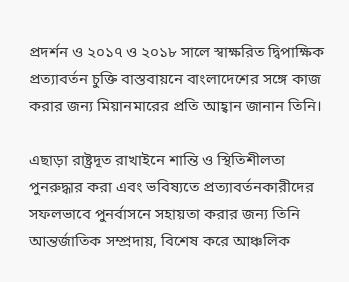প্রদর্শন ও ২০১৭ ও ২০১৮ সালে স্বাক্ষরিত দ্বিপাক্ষিক প্রত্যাবর্তন চুক্তি বাস্তবায়নে বাংলাদেশের সঙ্গে কাজ করার জন্য মিয়ানমারের প্রতি আহ্বান জানান তিনি।

এছাড়া রাষ্ট্রদূত রাখাইনে শান্তি ও স্থিতিশীলতা পুনরুদ্ধার করা এবং ভবিষ্যতে প্রত্যাবর্তনকারীদের সফলভাবে পুনর্বাসনে সহায়তা করার জন্য তিনি আন্তর্জাতিক সম্প্রদায়, বিশেষ করে আঞ্চলিক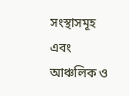সংস্থাসমূহ এবং আঞ্চলিক ও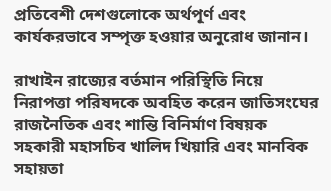প্রতিবেশী দেশগুলোকে অর্থপূর্ণ এবং কার্যকরভাবে সম্পৃক্ত হওয়ার অনুরোধ জানান।

রাখাইন রাজ্যের বর্তমান পরিস্থিতি নিয়ে নিরাপত্তা পরিষদকে অবহিত করেন জাতিসংঘের রাজনৈতিক এবং শান্তি বিনির্মাণ বিষয়ক সহকারী মহাসচিব খালিদ খিয়ারি এবং মানবিক সহায়তা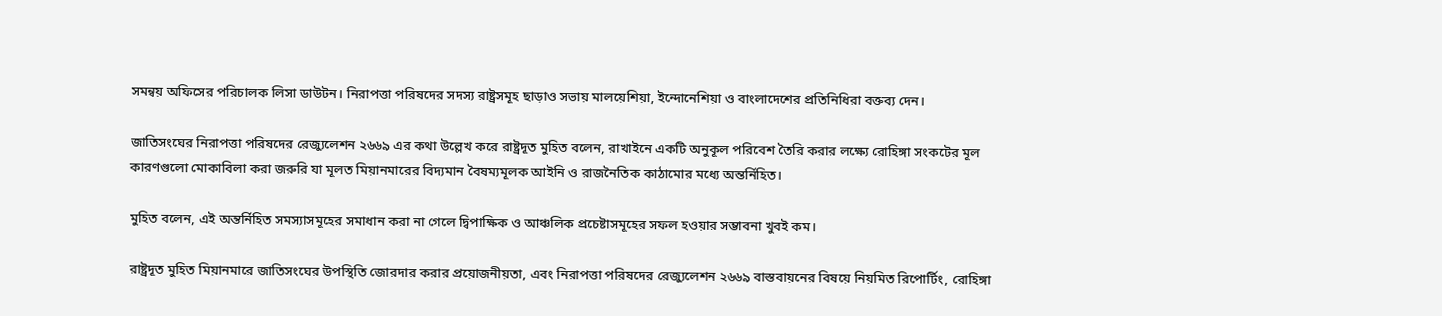সমন্বয় অফিসের পরিচালক লিসা ডাউটন। নিরাপত্তা পরিষদের সদস্য রাষ্ট্রসমূহ ছাড়াও সভায় মালয়েশিয়া, ইন্দোনেশিয়া ও বাংলাদেশের প্রতিনিধিরা বক্তব্য দেন।

জাতিসংঘের নিরাপত্তা পরিষদের রেজ্যুলেশন ২৬৬৯ এর কথা উল্লেখ করে রাষ্ট্রদূত মুহিত বলেন, রাখাইনে একটি অনুকূল পরিবেশ তৈরি করার লক্ষ্যে রোহিঙ্গা সংকটের মূল কারণগুলো মোকাবিলা করা জরুরি যা মূলত মিয়ানমারের বিদ্যমান বৈষম্যমূলক আইনি ও রাজনৈতিক কাঠামোর মধ্যে অন্তর্নিহিত।

মুহিত বলেন, এই অন্তর্নিহিত সমস্যাসমূহের সমাধান করা না গেলে দ্বিপাক্ষিক ও আঞ্চলিক প্রচেষ্টাসমূহের সফল হওয়ার সম্ভাবনা খুবই কম।

রাষ্ট্রদূত মুহিত মিয়ানমারে জাতিসংঘের উপস্থিতি জোরদার করার প্রয়োজনীয়তা, এবং নিরাপত্তা পরিষদের রেজ্যুলেশন ২৬৬৯ বাস্তবায়নের বিষয়ে নিয়মিত রিপোর্টিং, রোহিঙ্গা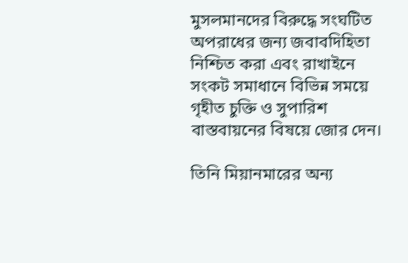মুসলমানদের বিরুদ্ধে সংঘটিত অপরাধের জন্য জবাবদিহিতা নিশ্চিত করা এবং রাখাইনে সংকট সমাধানে বিভিন্ন সময়ে গৃহীত চুক্তি ও সুপারিশ বাস্তবায়নের বিষয়ে জোর দেন।

তিনি মিয়ানমারের অন্য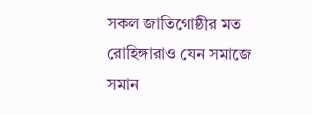সকল জাতিগোষ্ঠীর মত রোহিঙ্গারাও যেন সমাজে সমান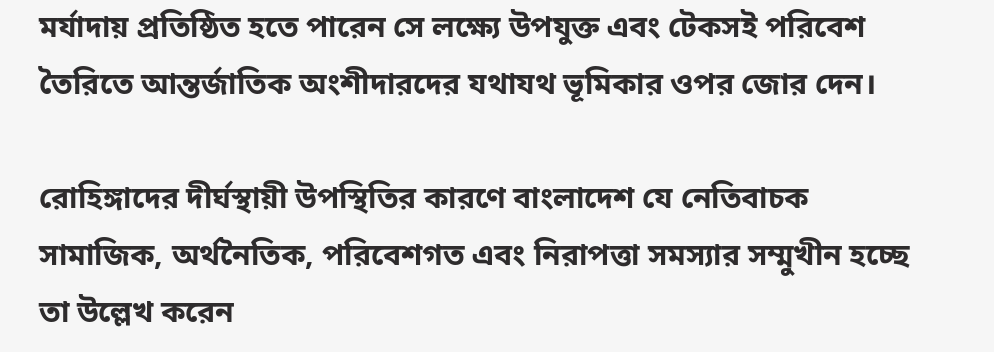মর্যাদায় প্রতিষ্ঠিত হতে পারেন সে লক্ষ্যে উপযুক্ত এবং টেকসই পরিবেশ তৈরিতে আন্তর্জাতিক অংশীদারদের যথাযথ ভূমিকার ওপর জোর দেন।

রোহিঙ্গাদের দীর্ঘস্থায়ী উপস্থিতির কারণে বাংলাদেশ যে নেতিবাচক সামাজিক, অর্থনৈতিক, পরিবেশগত এবং নিরাপত্তা সমস্যার সম্মুখীন হচ্ছে তা উল্লেখ করেন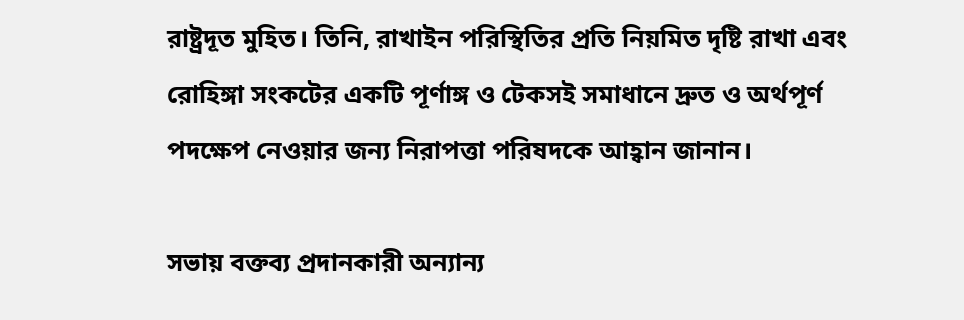রাষ্ট্রদূত মুহিত। তিনি, রাখাইন পরিস্থিতির প্রতি নিয়মিত দৃষ্টি রাখা এবং রোহিঙ্গা সংকটের একটি পূর্ণাঙ্গ ও টেকসই সমাধানে দ্রুত ও অর্থপূর্ণ পদক্ষেপ নেওয়ার জন্য নিরাপত্তা পরিষদকে আহ্বান জানান।

সভায় বক্তব্য প্রদানকারী অন্যান্য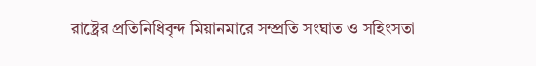রাষ্ট্রের প্রতিনিধিবৃন্দ মিয়ানমারে সম্প্রতি সংঘাত ও সহিংসতা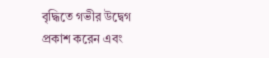বৃদ্ধিতে গভীর উদ্বেগ প্রকাশ করেন এবং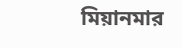মিয়ানমার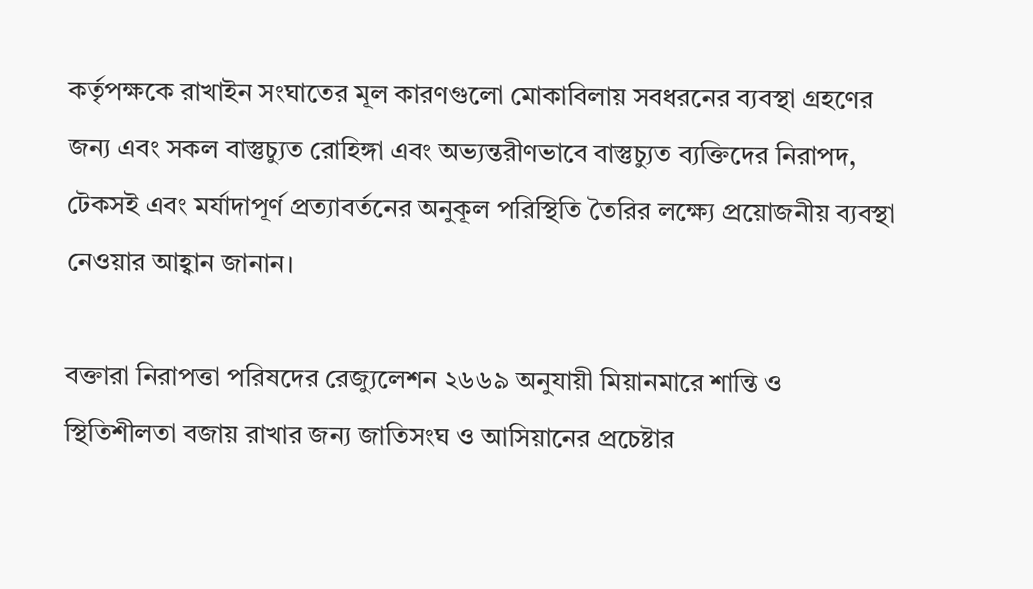কর্তৃপক্ষকে রাখাইন সংঘাতের মূল কারণগুলো মোকাবিলায় সবধরনের ব্যবস্থা গ্রহণের জন্য এবং সকল বাস্তুচ্যুত রোহিঙ্গা এবং অভ্যন্তরীণভাবে বাস্তুচ্যুত ব্যক্তিদের নিরাপদ, টেকসই এবং মর্যাদাপূর্ণ প্রত্যাবর্তনের অনুকূল পরিস্থিতি তৈরির লক্ষ্যে প্রয়োজনীয় ব্যবস্থা নেওয়ার আহ্বান জানান।

বক্তারা নিরাপত্তা পরিষদের রেজ্যুলেশন ২৬৬৯ অনুযায়ী মিয়ানমারে শান্তি ও স্থিতিশীলতা বজায় রাখার জন্য জাতিসংঘ ও আসিয়ানের প্রচেষ্টার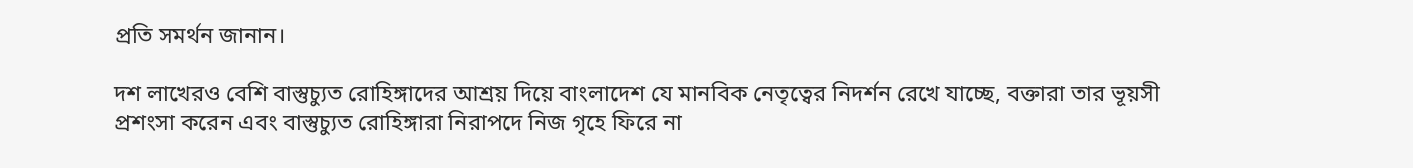প্রতি সমর্থন জানান।

দশ লাখেরও বেশি বাস্তুচ্যুত রোহিঙ্গাদের আশ্রয় দিয়ে বাংলাদেশ যে মানবিক নেতৃত্বের নিদর্শন রেখে যাচ্ছে, বক্তারা তার ভূয়সী প্রশংসা করেন এবং বাস্তুচ্যুত রোহিঙ্গারা নিরাপদে নিজ গৃহে ফিরে না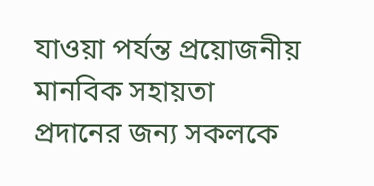যাওয়া পর্যন্ত প্রয়োজনীয় মানবিক সহায়তা প্রদানের জন্য সকলকে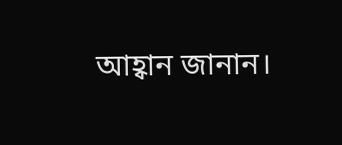আহ্বান জানান।